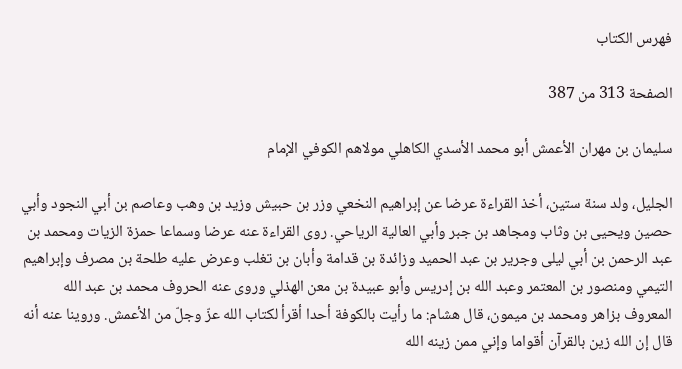فهرس الكتاب

الصفحة 313 من 387

سليمان بن مهران الأعمش أبو محمد الأسدي الكاهلي مولاهم الكوفي الإمام

الجليل، ولد سنة ستين، أخذ القراءة عرضا عن إبراهيم النخعي وزر بن حبيش وزيد بن وهب وعاصم بن أبي النجود وأبي حصين ويحيى بن وثاب ومجاهد بن جبر وأبي العالية الرياحي. روى القراءة عنه عرضا وسماعا حمزة الزيات ومحمد بن عبد الرحمن بن أبي ليلى وجرير بن عبد الحميد وزائدة بن قدامة وأبان بن تغلب وعرض عليه طلحة بن مصرف وإبراهيم التيمي ومنصور بن المعتمر وعبد الله بن إدريس وأبو عبيدة بن معن الهذلي وروى عنه الحروف محمد بن عبد الله المعروف بزاهر ومحمد بن ميمون، قال هشام: ما رأيت بالكوفة أحدا أقرأ لكتاب الله عزّ وجلّ من الأعمش. وروينا عنه أنه قال إن الله زين بالقرآن أقواما وإني ممن زينه الله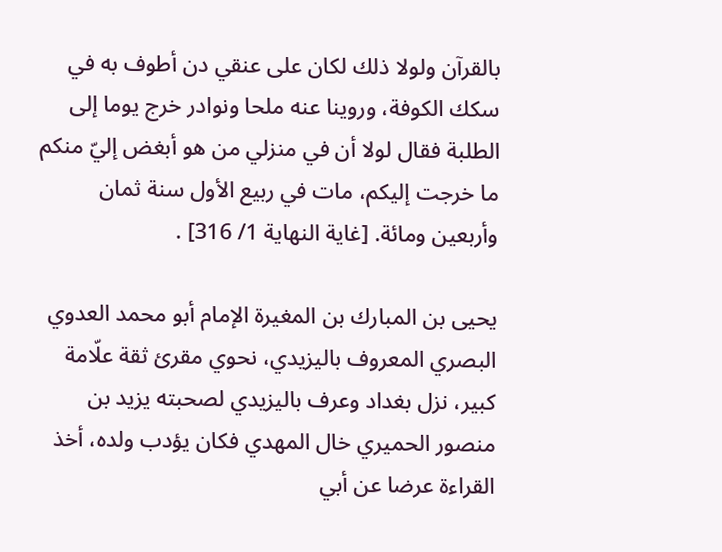بالقرآن ولولا ذلك لكان على عنقي دن أطوف به في سكك الكوفة، وروينا عنه ملحا ونوادر خرج يوما إلى الطلبة فقال لولا أن في منزلي من هو أبغض إليّ منكم ما خرجت إليكم، مات في ربيع الأول سنة ثمان وأربعين ومائة. [غاية النهاية 1/ 316] .

يحيى بن المبارك بن المغيرة الإمام أبو محمد العدوي البصري المعروف باليزيدي، نحوي مقرئ ثقة علّامة كبير، نزل بغداد وعرف باليزيدي لصحبته يزيد بن منصور الحميري خال المهدي فكان يؤدب ولده، أخذ القراءة عرضا عن أبي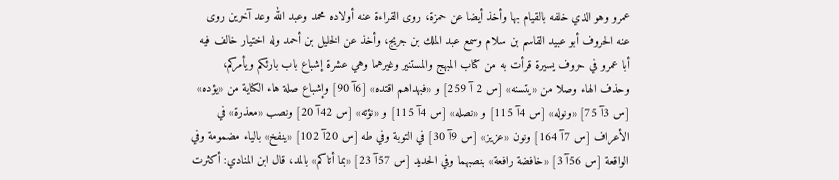عمرو وهو الذي خلفه بالقيام بها وأخذ أيضا عن حمزة، روى القراءة عنه أولاده محمد وعبد الله وعد آخرين روى عنه الحروف أبو عبيد القاسم بن سلام وسمع عبد الملك بن جريج، وأخذ عن الخليل بن أحمد وله اختيار خالف فيه أبا عمرو في حروف يسيرة قرأت به من كتاب المبهج والمستنير وغيرهما وهي عشرة إشباع باب بارئكم ويأمركم، وحذف الهاء وصلا من «يتسنه» [س 2 آ 259] و «فبهداهم اقتده» [6آ 90] وإشباع صلة هاء الكناية من «يؤده» [س 3آ 75] «ونوله» [س 4آ 115] و «نصله» [س 4آ 115] و «نؤته» [س 42آ 20] ونصب «معذرة» في الأعراف [س 7آ 164] ونون «عزيز» [س 9آ 30] في التوبة وفي طه [س 20آ 102] «ينفخ» بالياء مضمومة وفي الواقعة [س 56آ 3] «خافضة رافعة» بنصبهما وفي الحديد [س 57آ 23] «بما أتاكم» بالمد، قال ابن المنادي: أكثرت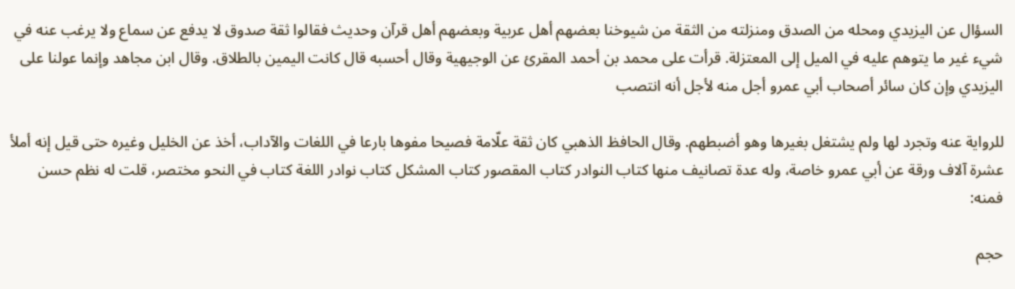السؤال عن اليزيدي ومحله من الصدق ومنزلته من الثقة من شيوخنا بعضهم أهل عربية وبعضهم أهل قرآن وحديث فقالوا ثقة صدوق لا يدفع عن سماع ولا يرغب عنه في شيء غير ما يتوهم عليه في الميل إلى المعتزلة. قرأت على محمد بن أحمد المقرئ عن الوجيهية وقال أحسبه قال كانت اليمين بالطلاق. وقال ابن مجاهد وإنما عولنا على اليزيدي وإن كان سائر أصحاب أبي عمرو أجل منه لأجل أنه انتصب

للرواية عنه وتجرد لها ولم يشتغل بغيرها وهو أضبطهم. وقال الحافظ الذهبي كان ثقة علّامة فصيحا مفوها بارعا في اللغات والآداب، أخذ عن الخليل وغيره حتى قيل إنه أملأ عشرة آلاف ورقة عن أبي عمرو خاصة، وله عدة تصانيف منها كتاب النوادر كتاب المقصور كتاب المشكل كتاب نوادر اللغة كتاب في النحو مختصر، قلت له نظم حسن فمنه:

حجم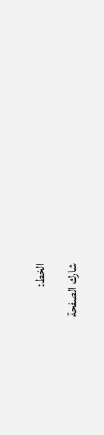الخط:
شارك الصفحة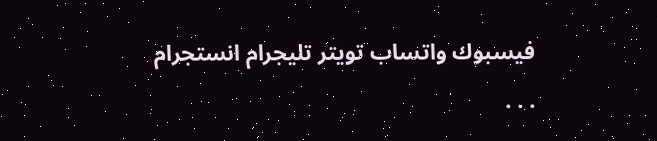فيسبوك واتساب تويتر تليجرام انستجرام
. . .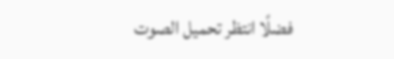فضلًا انتظر تحميل الصوت